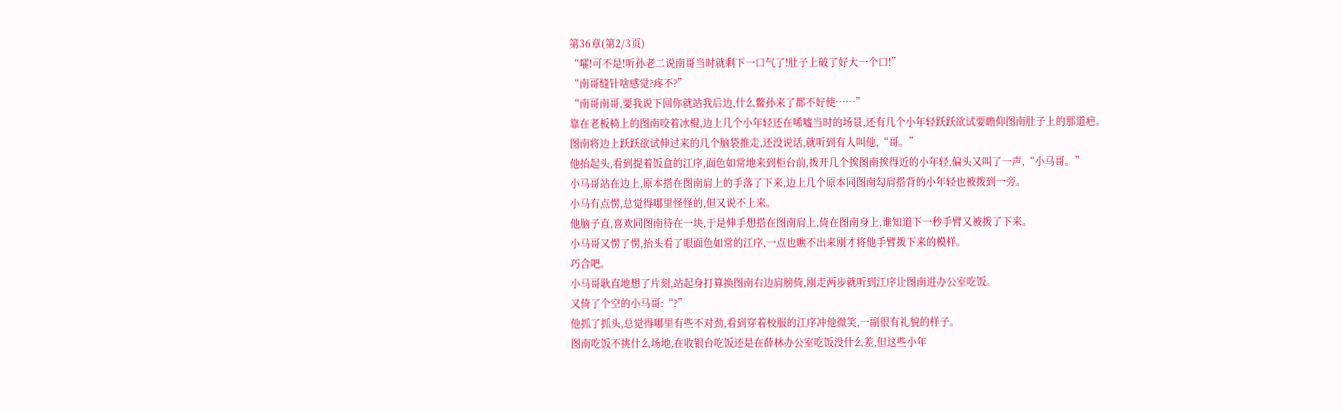第36章(第2/3页)
“嚯!可不是!听孙老二说南哥当时就剩下一口气了!肚子上破了好大一个口!”
“南哥缝针啥感觉?疼不?”
“南哥南哥,要我说下回你就站我后边,什么鳖孙来了都不好使……”
靠在老板椅上的图南咬着冰棍,边上几个小年轻还在唏嘘当时的场景,还有几个小年轻跃跃欲试要瞻仰图南肚子上的那道疤。
图南将边上跃跃欲试伸过来的几个脑袋推走,还没说话,就听到有人叫他,“哥。”
他抬起头,看到提着饭盒的江序,面色如常地来到柜台前,拨开几个挨图南挨得近的小年轻,偏头又叫了一声,“小马哥。”
小马哥站在边上,原本搭在图南肩上的手落了下来,边上几个原本同图南勾肩搭背的小年轻也被拨到一旁。
小马有点愣,总觉得哪里怪怪的,但又说不上来。
他脑子直,喜欢同图南待在一块,于是伸手想搭在图南肩上,倚在图南身上,谁知道下一秒手臂又被拨了下来。
小马哥又愣了愣,抬头看了眼面色如常的江序,一点也瞧不出来刚才将他手臂拨下来的模样。
巧合吧。
小马哥耿直地想了片刻,站起身打算换图南右边肩膀倚,刚走两步就听到江序让图南进办公室吃饭。
又倚了个空的小马哥:“?”
他抓了抓头,总觉得哪里有些不对劲,看到穿着校服的江序冲他微笑,一副很有礼貌的样子。
图南吃饭不挑什么场地,在收银台吃饭还是在薛林办公室吃饭没什么差,但这些小年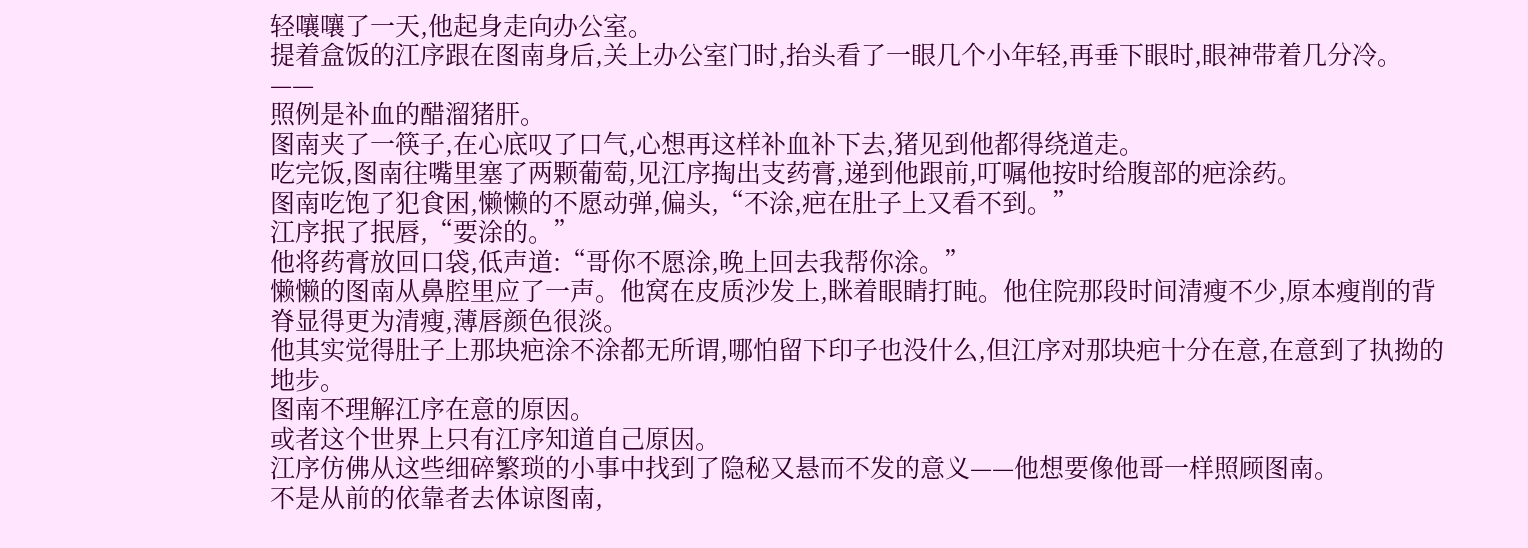轻嚷嚷了一天,他起身走向办公室。
提着盒饭的江序跟在图南身后,关上办公室门时,抬头看了一眼几个小年轻,再垂下眼时,眼神带着几分冷。
——
照例是补血的醋溜猪肝。
图南夹了一筷子,在心底叹了口气,心想再这样补血补下去,猪见到他都得绕道走。
吃完饭,图南往嘴里塞了两颗葡萄,见江序掏出支药膏,递到他跟前,叮嘱他按时给腹部的疤涂药。
图南吃饱了犯食困,懒懒的不愿动弹,偏头,“不涂,疤在肚子上又看不到。”
江序抿了抿唇,“要涂的。”
他将药膏放回口袋,低声道:“哥你不愿涂,晚上回去我帮你涂。”
懒懒的图南从鼻腔里应了一声。他窝在皮质沙发上,眯着眼睛打盹。他住院那段时间清瘦不少,原本瘦削的背脊显得更为清瘦,薄唇颜色很淡。
他其实觉得肚子上那块疤涂不涂都无所谓,哪怕留下印子也没什么,但江序对那块疤十分在意,在意到了执拗的地步。
图南不理解江序在意的原因。
或者这个世界上只有江序知道自己原因。
江序仿佛从这些细碎繁琐的小事中找到了隐秘又悬而不发的意义——他想要像他哥一样照顾图南。
不是从前的依靠者去体谅图南,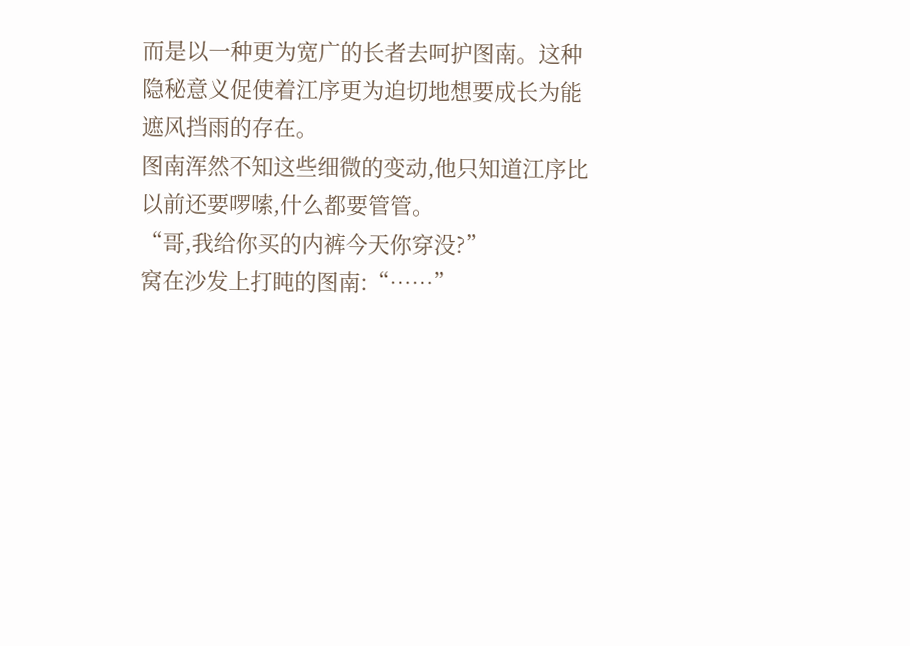而是以一种更为宽广的长者去呵护图南。这种隐秘意义促使着江序更为迫切地想要成长为能遮风挡雨的存在。
图南浑然不知这些细微的变动,他只知道江序比以前还要啰嗦,什么都要管管。
“哥,我给你买的内裤今天你穿没?”
窝在沙发上打盹的图南:“……”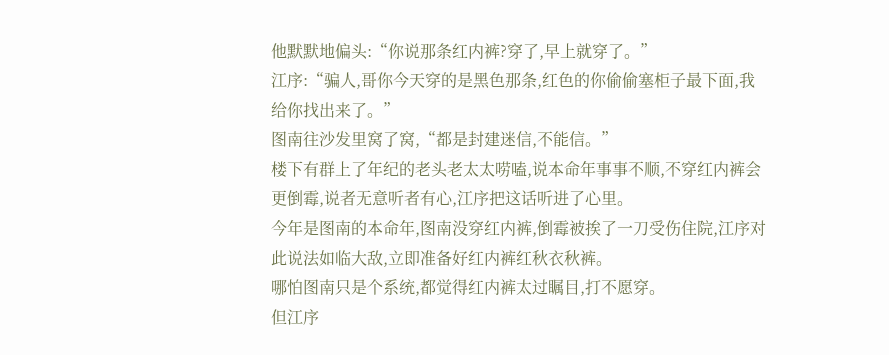他默默地偏头:“你说那条红内裤?穿了,早上就穿了。”
江序:“骗人,哥你今天穿的是黑色那条,红色的你偷偷塞柜子最下面,我给你找出来了。”
图南往沙发里窝了窝,“都是封建迷信,不能信。”
楼下有群上了年纪的老头老太太唠嗑,说本命年事事不顺,不穿红内裤会更倒霉,说者无意听者有心,江序把这话听进了心里。
今年是图南的本命年,图南没穿红内裤,倒霉被挨了一刀受伤住院,江序对此说法如临大敌,立即准备好红内裤红秋衣秋裤。
哪怕图南只是个系统,都觉得红内裤太过瞩目,打不愿穿。
但江序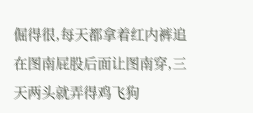倔得很,每天都拿着红内裤追在图南屁股后面让图南穿,三天两头就弄得鸡飞狗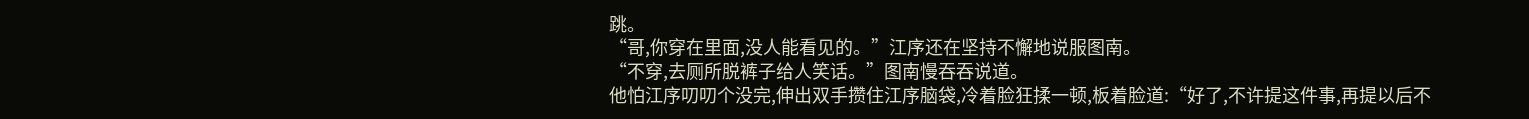跳。
“哥,你穿在里面,没人能看见的。”江序还在坚持不懈地说服图南。
“不穿,去厕所脱裤子给人笑话。”图南慢吞吞说道。
他怕江序叨叨个没完,伸出双手攒住江序脑袋,冷着脸狂揉一顿,板着脸道:“好了,不许提这件事,再提以后不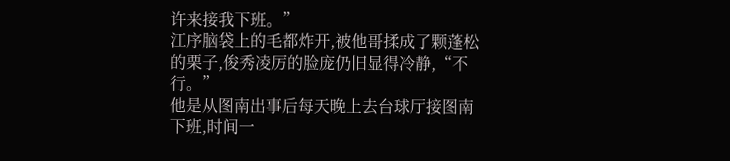许来接我下班。”
江序脑袋上的毛都炸开,被他哥揉成了颗蓬松的栗子,俊秀凌厉的脸庞仍旧显得冷静,“不行。”
他是从图南出事后每天晚上去台球厅接图南下班,时间一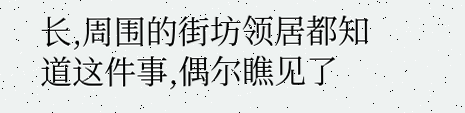长,周围的街坊领居都知道这件事,偶尔瞧见了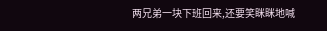两兄弟一块下班回来,还要笑眯眯地喊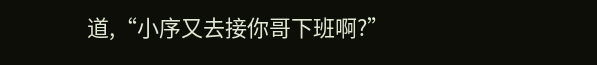道,“小序又去接你哥下班啊?”